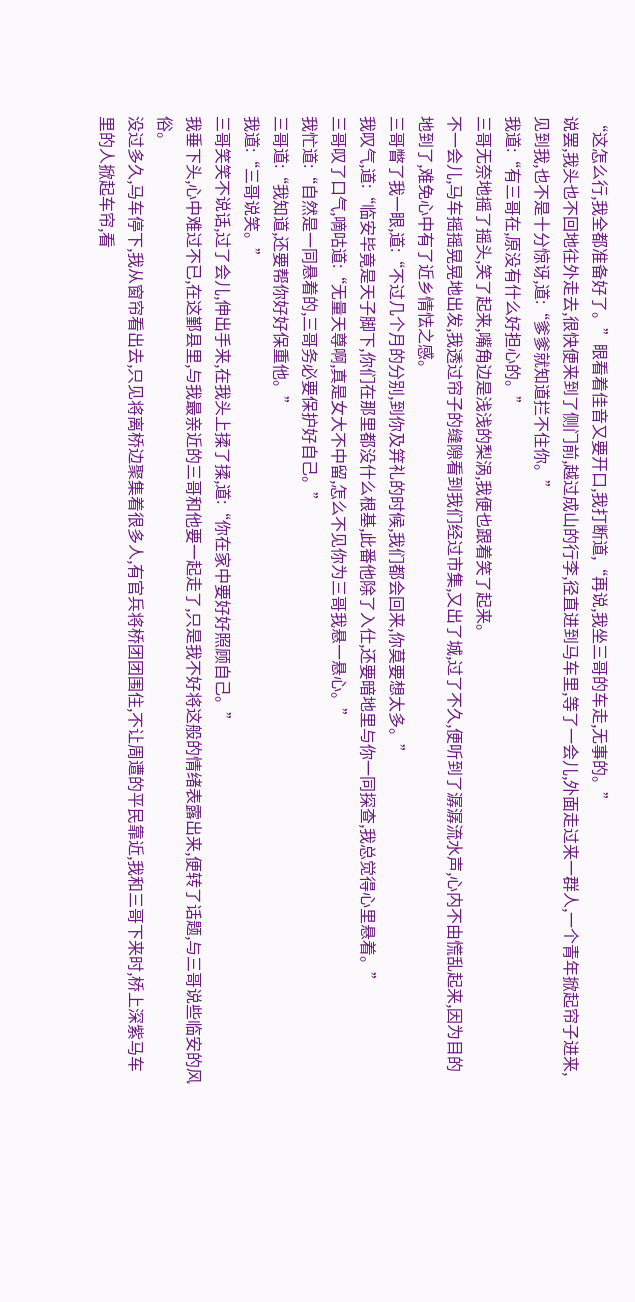“这怎么行,我全都准备好了。”眼看着佳音又要开口,我打断道,“再说,我坐三哥的车走,无事的。”
说罢,我头也不回地往外走去,很快便来到了侧门前,越过成山的行李,径直进到马车里,等了一会儿,外面走过来一群人,一个青年掀起帘子进来,见到我,也不是十分惊讶,道:“爹爹就知道拦不住你。”
我道:“有三哥在,原没有什么好担心的。”
三哥无奈地摇了摇头,笑了起来,嘴角边是浅浅的梨涡,我便也跟着笑了起来。
不一会儿,马车摇摇晃晃地出发,我透过帘子的缝隙看到我们经过市集,又出了城,过了不久,便听到了潺潺流水声,心内不由慌乱起来,因为目的地到了,难免心中有了近乡情怯之感。
三哥瞥了我一眼,道:“不过几个月的分别,到你及笄礼的时候,我们都会回来,你莫要想太多。”
我叹气,道:“临安毕竟是天子脚下,你们在那里都没什么根基,此番他除了入仕,还要暗地里与你一同探查,我总觉得心里悬着。”
三哥叹了口气,嘀咕道:“无量天尊啊,真是女大不中留,怎么不见你为三哥我悬一悬心。”
我忙道:“自然是一同悬着的,三哥务必要保护好自己。”
三哥道:“我知道,还要帮你好好保重他。”
我道:“三哥说笑。”
三哥笑笑不说话,过了会儿,伸出手来,在我头上揉了揉,道:“你在家中要好好照顾自己。”
我垂下头,心中难过不已,在这鄞县里,与我最亲近的三哥和他要一起走了,只是我不好将这般的情绪表露出来,便转了话题,与三哥说些临安的风俗。
没过多久,马车停下,我从窗帘看出去,只见将离桥边聚集着很多人,有官兵将桥团团围住,不让周遭的平民靠近,我和三哥下来时,桥上深紫马车里的人掀起车帘,看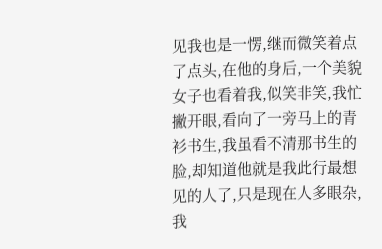见我也是一愣,继而微笑着点了点头,在他的身后,一个美貌女子也看着我,似笑非笑,我忙撇开眼,看向了一旁马上的青衫书生,我虽看不清那书生的脸,却知道他就是我此行最想见的人了,只是现在人多眼杂,我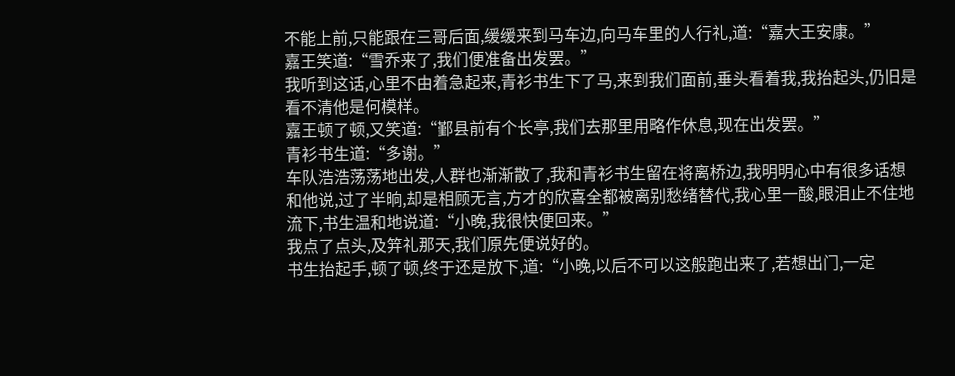不能上前,只能跟在三哥后面,缓缓来到马车边,向马车里的人行礼,道:“嘉大王安康。”
嘉王笑道:“雪乔来了,我们便准备出发罢。”
我听到这话,心里不由着急起来,青衫书生下了马,来到我们面前,垂头看着我,我抬起头,仍旧是看不清他是何模样。
嘉王顿了顿,又笑道:“鄞县前有个长亭,我们去那里用略作休息,现在出发罢。”
青衫书生道:“多谢。”
车队浩浩荡荡地出发,人群也渐渐散了,我和青衫书生留在将离桥边,我明明心中有很多话想和他说,过了半晌,却是相顾无言,方才的欣喜全都被离别愁绪替代,我心里一酸,眼泪止不住地流下,书生温和地说道:“小晚,我很快便回来。”
我点了点头,及笄礼那天,我们原先便说好的。
书生抬起手,顿了顿,终于还是放下,道:“小晚,以后不可以这般跑出来了,若想出门,一定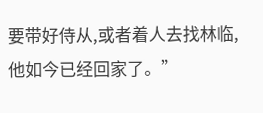要带好侍从,或者着人去找林临,他如今已经回家了。”